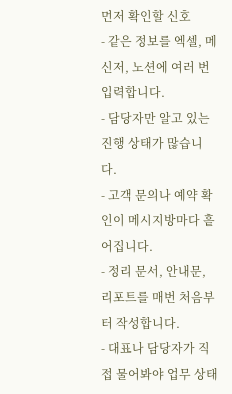먼저 확인할 신호
- 같은 정보를 엑셀, 메신저, 노션에 여러 번 입력합니다.
- 담당자만 알고 있는 진행 상태가 많습니다.
- 고객 문의나 예약 확인이 메시지방마다 흩어집니다.
- 정리 문서, 안내문, 리포트를 매번 처음부터 작성합니다.
- 대표나 담당자가 직접 물어봐야 업무 상태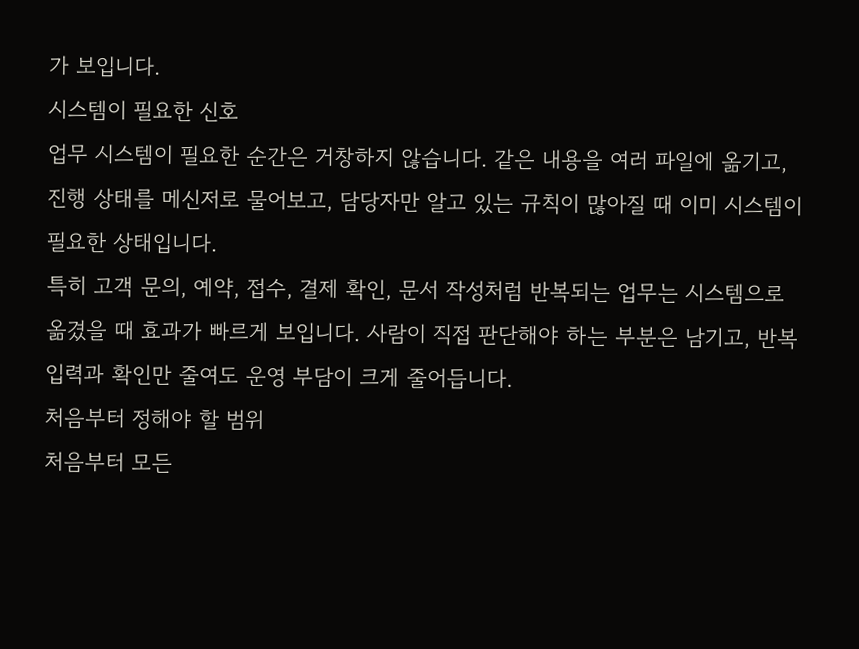가 보입니다.
시스템이 필요한 신호
업무 시스템이 필요한 순간은 거창하지 않습니다. 같은 내용을 여러 파일에 옮기고, 진행 상태를 메신저로 물어보고, 담당자만 알고 있는 규칙이 많아질 때 이미 시스템이 필요한 상태입니다.
특히 고객 문의, 예약, 접수, 결제 확인, 문서 작성처럼 반복되는 업무는 시스템으로 옮겼을 때 효과가 빠르게 보입니다. 사람이 직접 판단해야 하는 부분은 남기고, 반복 입력과 확인만 줄여도 운영 부담이 크게 줄어듭니다.
처음부터 정해야 할 범위
처음부터 모든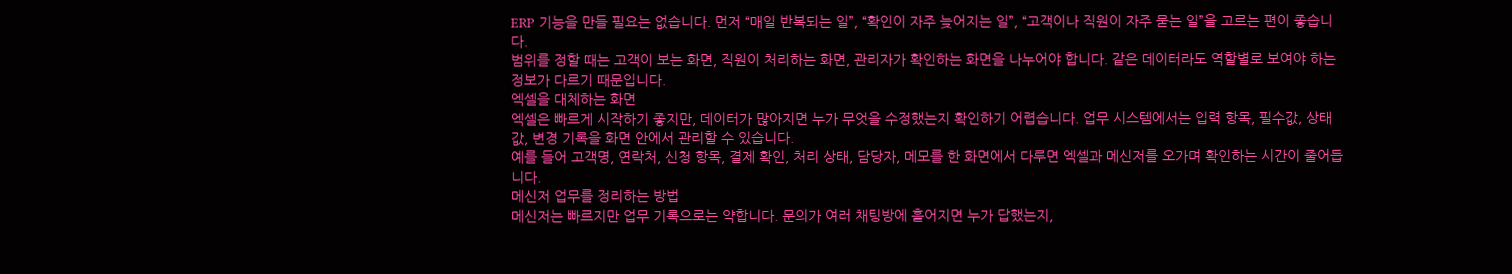ERP 기능을 만들 필요는 없습니다. 먼저 “매일 반복되는 일”, “확인이 자주 늦어지는 일”, “고객이나 직원이 자주 묻는 일”을 고르는 편이 좋습니다.
범위를 정할 때는 고객이 보는 화면, 직원이 처리하는 화면, 관리자가 확인하는 화면을 나누어야 합니다. 같은 데이터라도 역할별로 보여야 하는 정보가 다르기 때문입니다.
엑셀을 대체하는 화면
엑셀은 빠르게 시작하기 좋지만, 데이터가 많아지면 누가 무엇을 수정했는지 확인하기 어렵습니다. 업무 시스템에서는 입력 항목, 필수값, 상태값, 변경 기록을 화면 안에서 관리할 수 있습니다.
예를 들어 고객명, 연락처, 신청 항목, 결제 확인, 처리 상태, 담당자, 메모를 한 화면에서 다루면 엑셀과 메신저를 오가며 확인하는 시간이 줄어듭니다.
메신저 업무를 정리하는 방법
메신저는 빠르지만 업무 기록으로는 약합니다. 문의가 여러 채팅방에 흩어지면 누가 답했는지,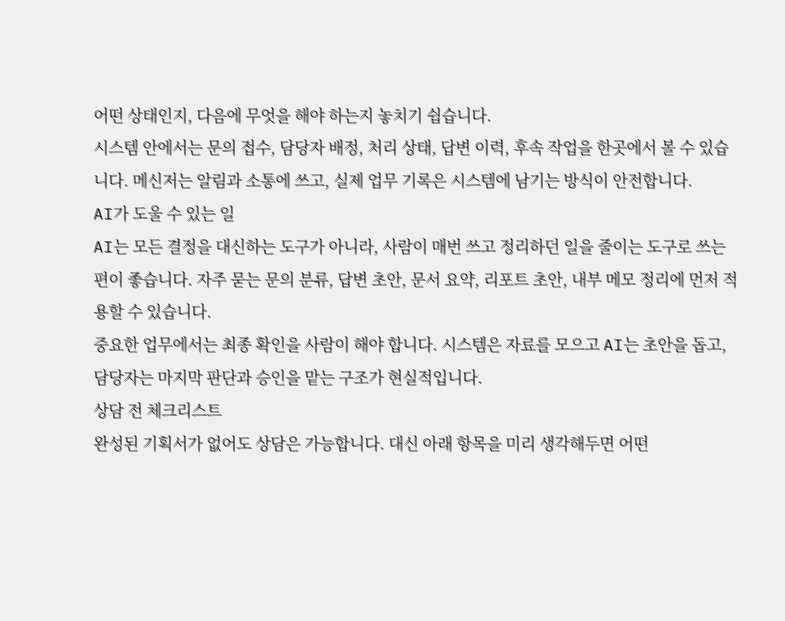어떤 상태인지, 다음에 무엇을 해야 하는지 놓치기 쉽습니다.
시스템 안에서는 문의 접수, 담당자 배정, 처리 상태, 답변 이력, 후속 작업을 한곳에서 볼 수 있습니다. 메신저는 알림과 소통에 쓰고, 실제 업무 기록은 시스템에 남기는 방식이 안전합니다.
AI가 도울 수 있는 일
AI는 모든 결정을 대신하는 도구가 아니라, 사람이 매번 쓰고 정리하던 일을 줄이는 도구로 쓰는 편이 좋습니다. 자주 묻는 문의 분류, 답변 초안, 문서 요약, 리포트 초안, 내부 메모 정리에 먼저 적용할 수 있습니다.
중요한 업무에서는 최종 확인을 사람이 해야 합니다. 시스템은 자료를 모으고 AI는 초안을 돕고, 담당자는 마지막 판단과 승인을 맡는 구조가 현실적입니다.
상담 전 체크리스트
완성된 기획서가 없어도 상담은 가능합니다. 대신 아래 항목을 미리 생각해두면 어떤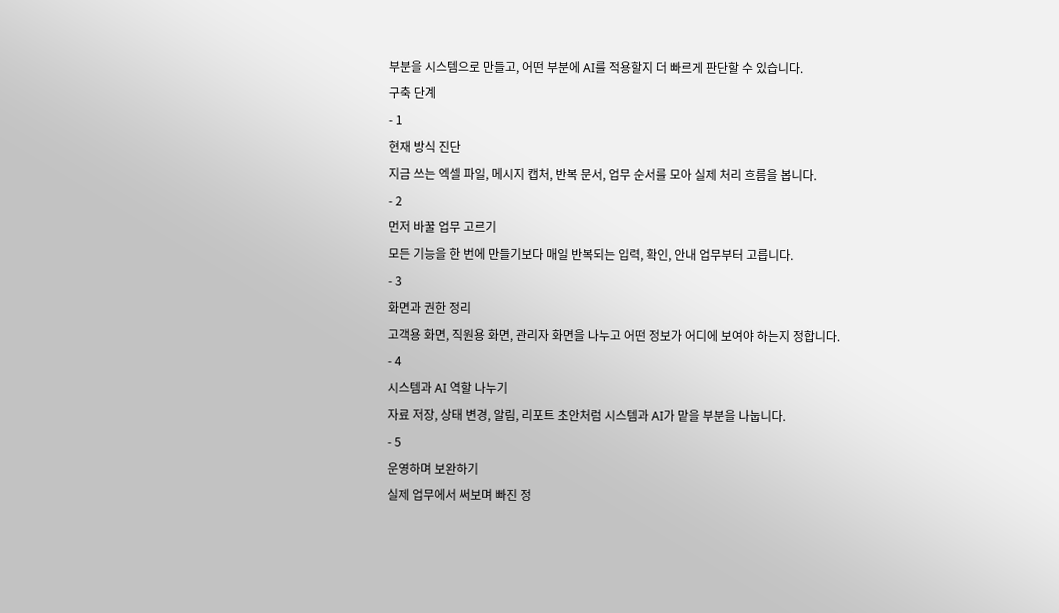부분을 시스템으로 만들고, 어떤 부분에 AI를 적용할지 더 빠르게 판단할 수 있습니다.
구축 단계
- 1
현재 방식 진단
지금 쓰는 엑셀 파일, 메시지 캡처, 반복 문서, 업무 순서를 모아 실제 처리 흐름을 봅니다.
- 2
먼저 바꿀 업무 고르기
모든 기능을 한 번에 만들기보다 매일 반복되는 입력, 확인, 안내 업무부터 고릅니다.
- 3
화면과 권한 정리
고객용 화면, 직원용 화면, 관리자 화면을 나누고 어떤 정보가 어디에 보여야 하는지 정합니다.
- 4
시스템과 AI 역할 나누기
자료 저장, 상태 변경, 알림, 리포트 초안처럼 시스템과 AI가 맡을 부분을 나눕니다.
- 5
운영하며 보완하기
실제 업무에서 써보며 빠진 정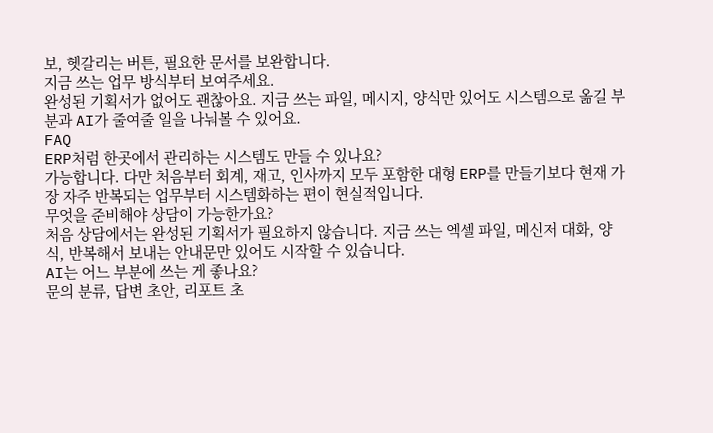보, 헷갈리는 버튼, 필요한 문서를 보완합니다.
지금 쓰는 업무 방식부터 보여주세요.
완성된 기획서가 없어도 괜찮아요. 지금 쓰는 파일, 메시지, 양식만 있어도 시스템으로 옮길 부분과 AI가 줄여줄 일을 나눠볼 수 있어요.
FAQ
ERP처럼 한곳에서 관리하는 시스템도 만들 수 있나요?
가능합니다. 다만 처음부터 회계, 재고, 인사까지 모두 포함한 대형 ERP를 만들기보다 현재 가장 자주 반복되는 업무부터 시스템화하는 편이 현실적입니다.
무엇을 준비해야 상담이 가능한가요?
처음 상담에서는 완성된 기획서가 필요하지 않습니다. 지금 쓰는 엑셀 파일, 메신저 대화, 양식, 반복해서 보내는 안내문만 있어도 시작할 수 있습니다.
AI는 어느 부분에 쓰는 게 좋나요?
문의 분류, 답변 초안, 리포트 초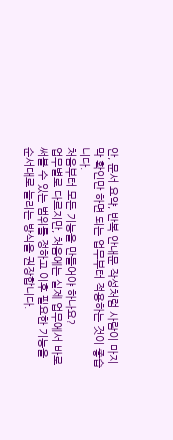안, 문서 요약, 반복 안내문 작성처럼 사람이 마지막 확인만 하면 되는 업무부터 적용하는 것이 좋습니다.
처음부터 모든 기능을 만들어야 하나요?
업무별로 다르지만, 처음에는 실제 업무에서 바로 써볼 수 있는 범위를 정하고 이후 필요한 기능을 순서대로 늘리는 방식을 권장합니다.